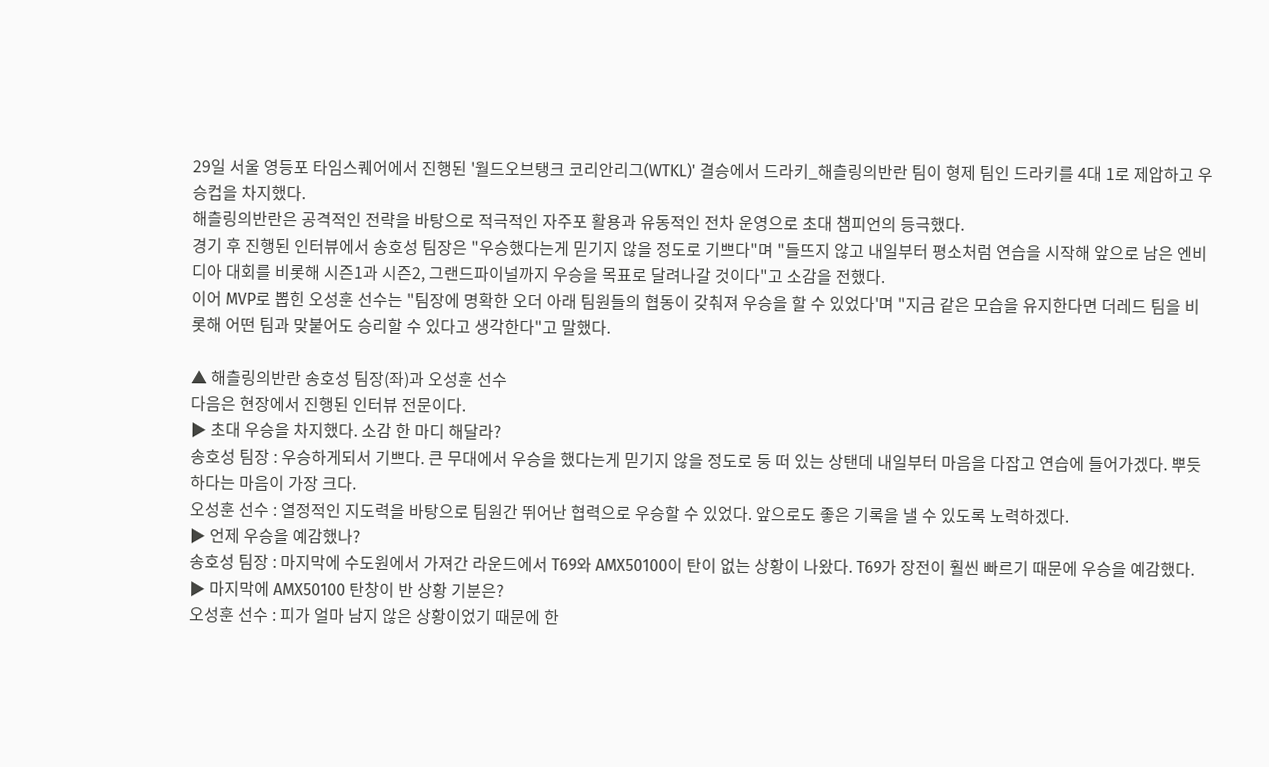29일 서울 영등포 타임스퀘어에서 진행된 '월드오브탱크 코리안리그(WTKL)' 결승에서 드라키_해츨링의반란 팀이 형제 팀인 드라키를 4대 1로 제압하고 우승컵을 차지했다.
해츨링의반란은 공격적인 전략을 바탕으로 적극적인 자주포 활용과 유동적인 전차 운영으로 초대 챔피언의 등극했다.
경기 후 진행된 인터뷰에서 송호성 팀장은 "우승했다는게 믿기지 않을 정도로 기쁘다"며 "들뜨지 않고 내일부터 평소처럼 연습을 시작해 앞으로 남은 엔비디아 대회를 비롯해 시즌1과 시즌2, 그랜드파이널까지 우승을 목표로 달려나갈 것이다"고 소감을 전했다.
이어 MVP로 뽑힌 오성훈 선수는 "팀장에 명확한 오더 아래 팀원들의 협동이 갖춰져 우승을 할 수 있었다'며 "지금 같은 모습을 유지한다면 더레드 팀을 비롯해 어떤 팀과 맞붙어도 승리할 수 있다고 생각한다"고 말했다.

▲ 해츨링의반란 송호성 팀장(좌)과 오성훈 선수
다음은 현장에서 진행된 인터뷰 전문이다.
▶ 초대 우승을 차지했다. 소감 한 마디 해달라?
송호성 팀장 : 우승하게되서 기쁘다. 큰 무대에서 우승을 했다는게 믿기지 않을 정도로 둥 떠 있는 상탠데 내일부터 마음을 다잡고 연습에 들어가겠다. 뿌듯하다는 마음이 가장 크다.
오성훈 선수 : 열정적인 지도력을 바탕으로 팀원간 뛰어난 협력으로 우승할 수 있었다. 앞으로도 좋은 기록을 낼 수 있도록 노력하겠다.
▶ 언제 우승을 예감했나?
송호성 팀장 : 마지막에 수도원에서 가져간 라운드에서 T69와 AMX50100이 탄이 없는 상황이 나왔다. T69가 장전이 훨씬 빠르기 때문에 우승을 예감했다.
▶ 마지막에 AMX50100 탄창이 반 상황 기분은?
오성훈 선수 : 피가 얼마 남지 않은 상황이었기 때문에 한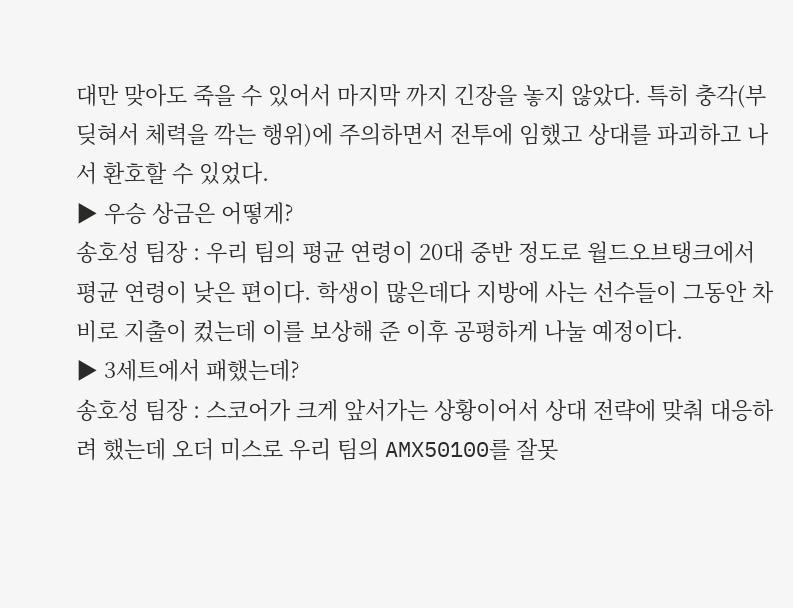대만 맞아도 죽을 수 있어서 마지막 까지 긴장을 놓지 않았다. 특히 충각(부딪혀서 체력을 깍는 행위)에 주의하면서 전투에 임했고 상대를 파괴하고 나서 환호할 수 있었다.
▶ 우승 상금은 어떻게?
송호성 팀장 : 우리 팀의 평균 연령이 20대 중반 정도로 월드오브탱크에서 평균 연령이 낮은 편이다. 학생이 많은데다 지방에 사는 선수들이 그동안 차비로 지출이 컸는데 이를 보상해 준 이후 공평하게 나눌 예정이다.
▶ 3세트에서 패했는데?
송호성 팀장 : 스코어가 크게 앞서가는 상황이어서 상대 전략에 맞춰 대응하려 했는데 오더 미스로 우리 팀의 AMX50100를 잘못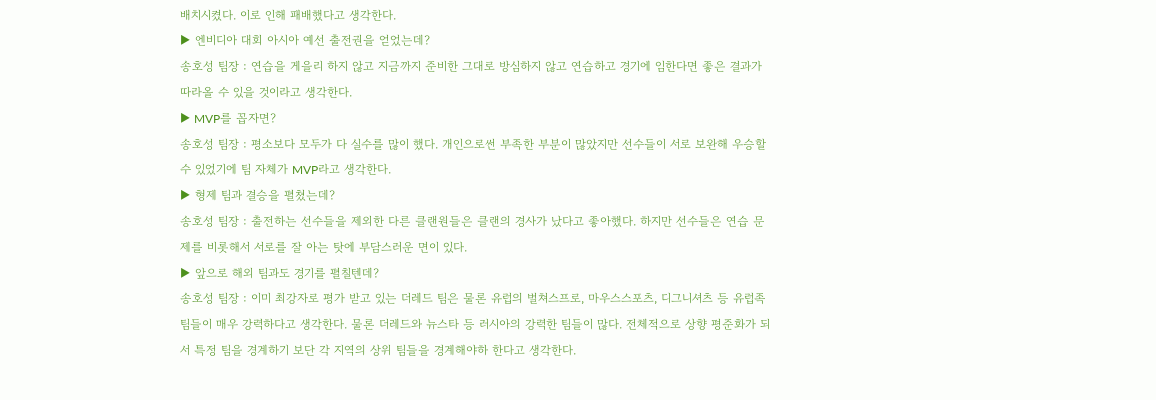배치시켰다. 이로 인해 패배했다고 생각한다.
▶ 엔비디아 대회 아시아 예선 출전권을 얻었는데?
송호성 팀장 : 연습을 게을리 하지 않고 지금까지 준비한 그대로 방심하지 않고 연습하고 경기에 임한다면 좋은 결과가 따라올 수 있을 것이라고 생각한다.
▶ MVP를 꼽자면?
송호성 팀장 : 평소보다 모두가 다 실수를 많이 했다. 개인으로썬 부족한 부분이 많았지만 선수들이 서로 보완해 우승할 수 있었기에 팀 자체가 MVP라고 생각한다.
▶ 형제 팀과 결승을 펼쳤는데?
송호성 팀장 : 출전하는 선수들을 제외한 다른 클랜원들은 클랜의 경사가 났다고 좋아했다. 하지만 선수들은 연습 문제를 비롯해서 서로를 잘 아는 탓에 부담스러운 면이 있다.
▶ 앞으로 해외 팀과도 경기를 펼칠텐데?
송호성 팀장 : 이미 최강자로 평가 받고 있는 더레드 팀은 물론 유럽의 벌쳐스프로, 마우스스포츠, 디그니셔츠 등 유럽족 팀들이 매우 강력하다고 생각한다. 물론 더레드와 뉴스타 등 러시아의 강력한 팀들이 많다. 전체적으로 상향 평준화가 되서 특정 팀을 경계하기 보단 각 지역의 상위 팀들을 경계해야하 한다고 생각한다.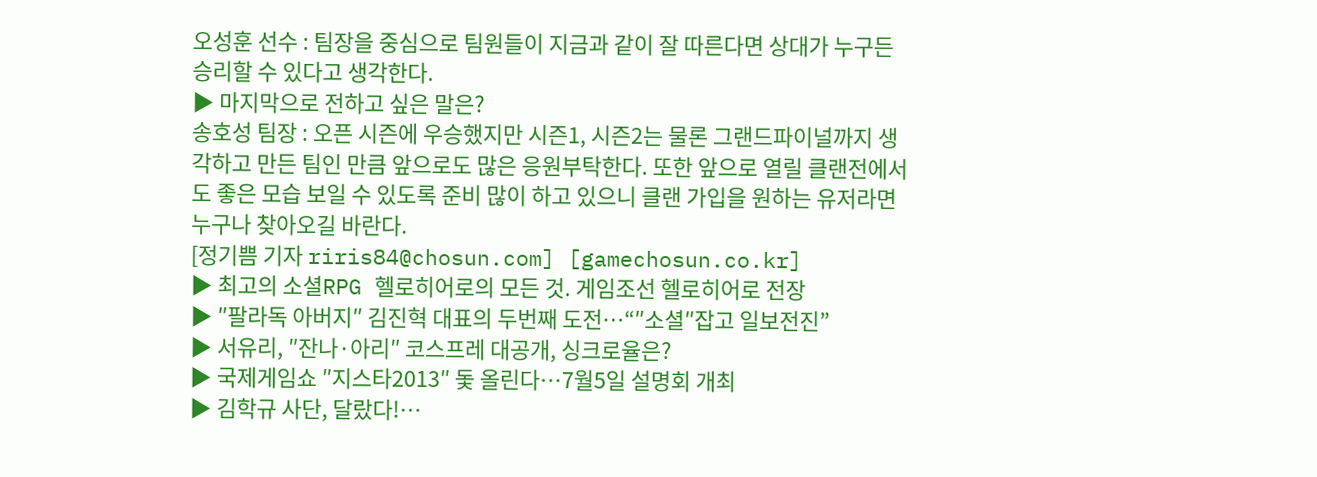오성훈 선수 : 팀장을 중심으로 팀원들이 지금과 같이 잘 따른다면 상대가 누구든 승리할 수 있다고 생각한다.
▶ 마지막으로 전하고 싶은 말은?
송호성 팀장 : 오픈 시즌에 우승했지만 시즌1, 시즌2는 물론 그랜드파이널까지 생각하고 만든 팀인 만큼 앞으로도 많은 응원부탁한다. 또한 앞으로 열릴 클랜전에서도 좋은 모습 보일 수 있도록 준비 많이 하고 있으니 클랜 가입을 원하는 유저라면 누구나 찾아오길 바란다.
[정기쁨 기자 riris84@chosun.com] [gamechosun.co.kr]
▶ 최고의 소셜RPG 헬로히어로의 모든 것. 게임조선 헬로히어로 전장
▶ ″팔라독 아버지″ 김진혁 대표의 두번째 도전…“″소셜″잡고 일보전진”
▶ 서유리, ″잔나·아리″ 코스프레 대공개, 싱크로율은?
▶ 국제게임쇼 ″지스타2013″ 돛 올린다…7월5일 설명회 개최
▶ 김학규 사단, 달랐다!…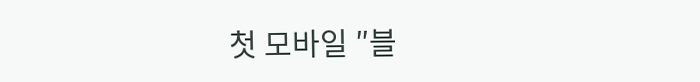첫 모바일 ″블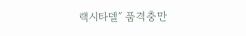랙시타델″ 품격충만